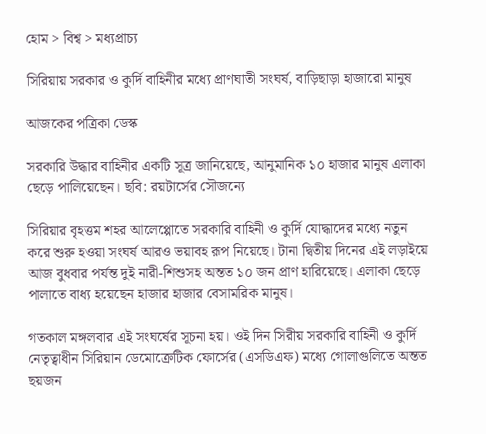হোম > বিশ্ব > মধ্যপ্রাচ্য

সিরিয়ায় সরকার ও কুর্দি বাহিনীর মধ্যে প্রাণঘাতী সংঘর্ষ, বাড়িছাড়া হাজারো মানুষ

আজকের পত্রিকা ডেস্ক

সরকারি উদ্ধার বাহিনীর একটি সূত্র জানিয়েছে, আনুমানিক ১০ হাজার মানুষ এলাকা ছেড়ে পালিয়েছেন। ছবি: রয়টার্সের সৌজন্যে

সিরিয়ার বৃহত্তম শহর আলেপ্পোতে সরকারি বাহিনী ও কুর্দি যোদ্ধাদের মধ্যে নতুন করে শুরু হওয়া সংঘর্ষ আরও ভয়াবহ রূপ নিয়েছে। টানা দ্বিতীয় দিনের এই লড়াইয়ে আজ বুধবার পর্যন্ত দুই নারী-শিশুসহ অন্তত ১০ জন প্রাণ হারিয়েছে। এলাকা ছেড়ে পালাতে বাধ্য হয়েছেন হাজার হাজার বেসামরিক মানুষ।

গতকাল মঙ্গলবার এই সংঘর্ষের সূচনা হয়। ওই দিন সিরীয় সরকারি বাহিনী ও কুর্দি নেতৃত্বাধীন সিরিয়ান ডেমোক্রেটিক ফোর্সের (এসডিএফ) মধ্যে গোলাগুলিতে অন্তত ছয়জন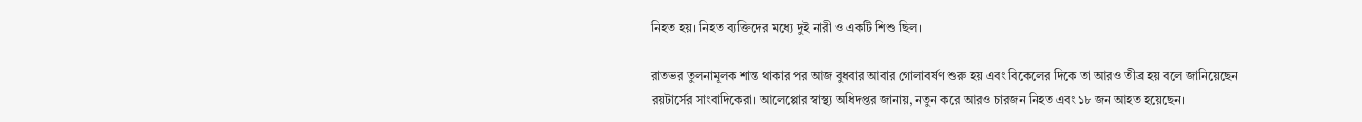নিহত হয়। নিহত ব্যক্তিদের মধ্যে দুই নারী ও একটি শিশু ছিল।

রাতভর তুলনামূলক শান্ত থাকার পর আজ বুধবার আবার গোলাবর্ষণ শুরু হয় এবং বিকেলের দিকে তা আরও তীব্র হয় বলে জানিয়েছেন রয়টার্সের সাংবাদিকেরা। আলেপ্পোর স্বাস্থ্য অধিদপ্তর জানায়, নতুন করে আরও চারজন নিহত এবং ১৮ জন আহত হয়েছেন।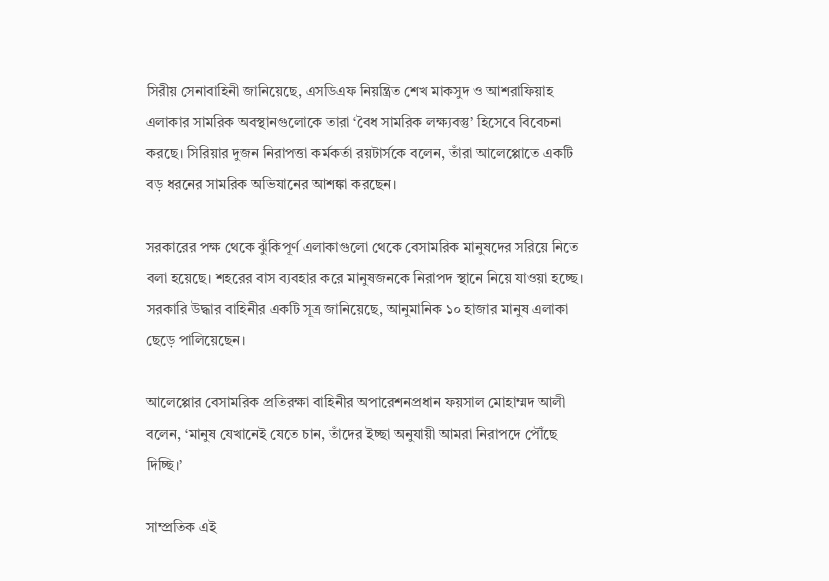সিরীয় সেনাবাহিনী জানিয়েছে, এসডিএফ নিয়ন্ত্রিত শেখ মাকসুদ ও আশরাফিয়াহ এলাকার সামরিক অবস্থানগুলোকে তারা ‘বৈধ সামরিক লক্ষ্যবস্তু’ হিসেবে বিবেচনা করছে। সিরিয়ার দুজন নিরাপত্তা কর্মকর্তা রয়টার্সকে বলেন, তাঁরা আলেপ্পোতে একটি বড় ধরনের সামরিক অভিযানের আশঙ্কা করছেন।

সরকারের পক্ষ থেকে ঝুঁকিপূর্ণ এলাকাগুলো থেকে বেসামরিক মানুষদের সরিয়ে নিতে বলা হয়েছে। শহরের বাস ব্যবহার করে মানুষজনকে নিরাপদ স্থানে নিয়ে যাওয়া হচ্ছে। সরকারি উদ্ধার বাহিনীর একটি সূত্র জানিয়েছে, আনুমানিক ১০ হাজার মানুষ এলাকা ছেড়ে পালিয়েছেন।

আলেপ্পোর বেসামরিক প্রতিরক্ষা বাহিনীর অপারেশনপ্রধান ফয়সাল মোহাম্মদ আলী বলেন, ‘মানুষ যেখানেই যেতে চান, তাঁদের ইচ্ছা অনুযায়ী আমরা নিরাপদে পৌঁছে দিচ্ছি।’

সাম্প্রতিক এই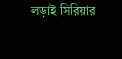লড়াই সিরিয়ার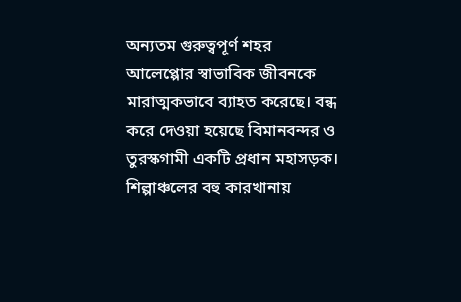অন্যতম গুরুত্বপূর্ণ শহর আলেপ্পোর স্বাভাবিক জীবনকে মারাত্মকভাবে ব্যাহত করেছে। বন্ধ করে দেওয়া হয়েছে বিমানবন্দর ও তুরস্কগামী একটি প্রধান মহাসড়ক। শিল্পাঞ্চলের বহু কারখানায়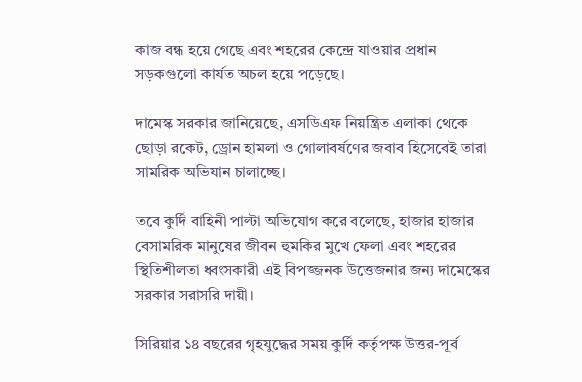কাজ বন্ধ হয়ে গেছে এবং শহরের কেন্দ্রে যাওয়ার প্রধান সড়কগুলো কার্যত অচল হয়ে পড়েছে।

দামেস্ক সরকার জানিয়েছে, এসডিএফ নিয়ন্ত্রিত এলাকা থেকে ছোড়া রকেট, ড্রোন হামলা ও গোলাবর্ষণের জবাব হিসেবেই তারা সামরিক অভিযান চালাচ্ছে।

তবে কুর্দি বাহিনী পাল্টা অভিযোগ করে বলেছে, হাজার হাজার বেসামরিক মানুষের জীবন হুমকির মুখে ফেলা এবং শহরের স্থিতিশীলতা ধ্বংসকারী এই বিপজ্জনক উত্তেজনার জন্য দামেস্কের সরকার সরাসরি দায়ী।

সিরিয়ার ১৪ বছরের গৃহযুদ্ধের সময় কুর্দি কর্তৃপক্ষ উত্তর-পূর্ব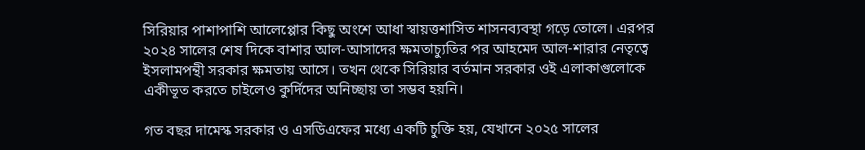সিরিয়ার পাশাপাশি আলেপ্পোর কিছু অংশে আধা স্বায়ত্তশাসিত শাসনব্যবস্থা গড়ে তোলে। এরপর ২০২৪ সালের শেষ দিকে বাশার আল-আসাদের ক্ষমতাচ্যুতির পর আহমেদ আল-শারার নেতৃত্বে ইসলামপন্থী সরকার ক্ষমতায় আসে। তখন থেকে সিরিয়ার বর্তমান সরকার ওই এলাকাগুলোকে একীভূত করতে চাইলেও কুর্দিদের অনিচ্ছায় তা সম্ভব হয়নি।

গত বছর দামেস্ক সরকার ও এসডিএফের মধ্যে একটি চুক্তি হয়, যেখানে ২০২৫ সালের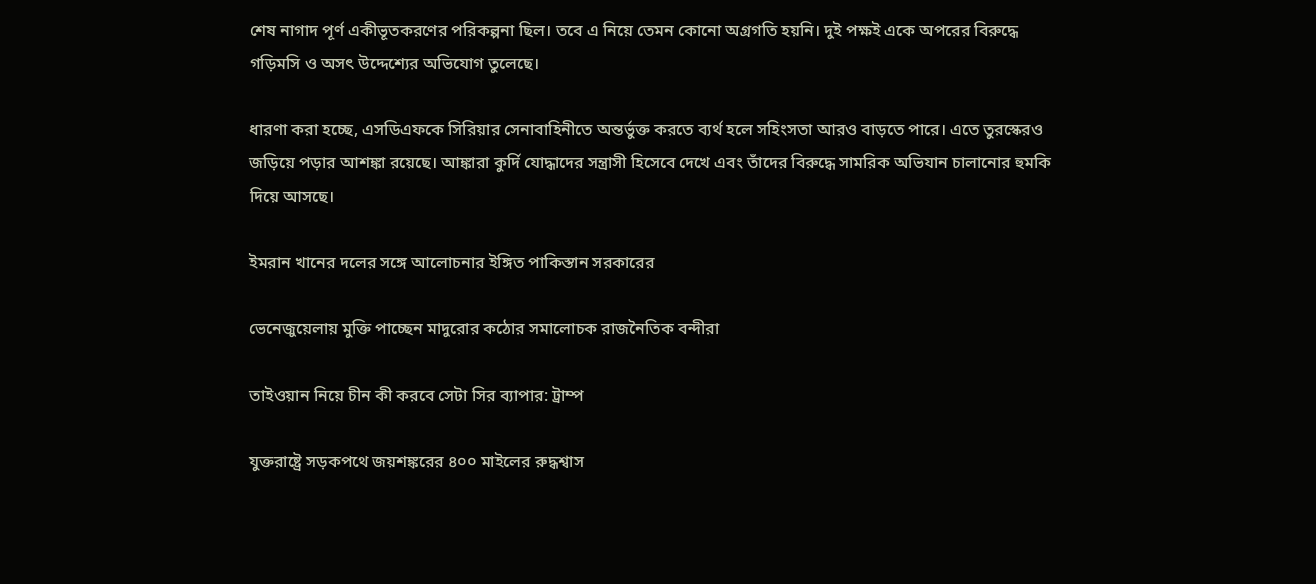শেষ নাগাদ পূর্ণ একীভূতকরণের পরিকল্পনা ছিল। তবে এ নিয়ে তেমন কোনো অগ্রগতি হয়নি। দুই পক্ষই একে অপরের বিরুদ্ধে গড়িমসি ও অসৎ উদ্দেশ্যের অভিযোগ তুলেছে।

ধারণা করা হচ্ছে, এসডিএফকে সিরিয়ার সেনাবাহিনীতে অন্তর্ভুক্ত করতে ব্যর্থ হলে সহিংসতা আরও বাড়তে পারে। এতে তুরস্কেরও জড়িয়ে পড়ার আশঙ্কা রয়েছে। আঙ্কারা কুর্দি যোদ্ধাদের সন্ত্রাসী হিসেবে দেখে এবং তাঁদের বিরুদ্ধে সামরিক অভিযান চালানোর হুমকি দিয়ে আসছে।

ইমরান খানের দলের সঙ্গে আলোচনার ইঙ্গিত পাকিস্তান সরকারের

ভেনেজুয়েলায় মুক্তি পাচ্ছেন মাদুরোর কঠোর সমালোচক রাজনৈতিক বন্দীরা

তাইওয়ান নিয়ে চীন কী করবে সেটা সির ব্যাপার: ট্রাম্প

যুক্তরাষ্ট্রে সড়কপথে জয়শঙ্করের ৪০০ মাইলের রুদ্ধশ্বাস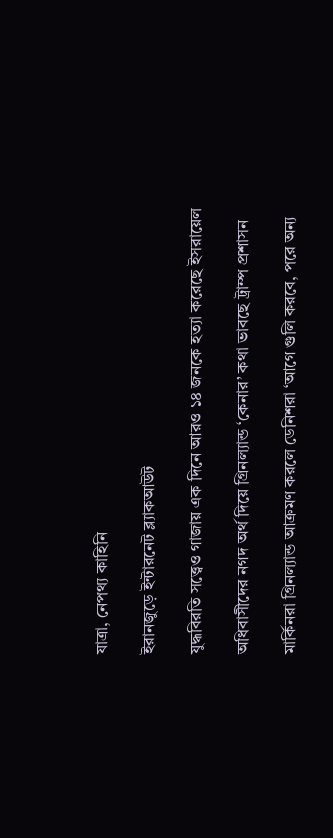যাত্রা, নেপথ্য কাহিনি

ইরানজুড়ে ইন্টারনেট ব্ল্যাকআউট

যুদ্ধবিরতি সত্ত্বেও গাজায় এক দিনে আরও ১৪ জনকে হত্যা করেছে ইসরায়েল

অধিবাসীদের নগদ অর্থ দিয়ে গ্রিনল্যান্ড ‘কেনার’ কথা ভাবছে ট্রাম্প প্রশাসন

মার্কিনরা গ্রিনল্যান্ড আক্রমণ করলে ডেনিশরা ‘আগে গুলি করবে, পরে অন্য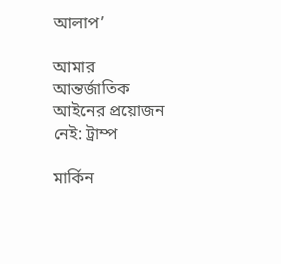আলাপ’

আমার আন্তর্জাতিক আইনের প্রয়োজন নেই: ট্রাম্প

মার্কিন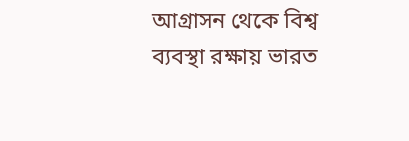আগ্রাসন থেকে বিশ্ব ব্যবস্থা রক্ষায় ভারত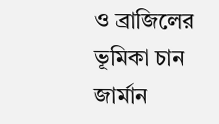ও ব্রাজিলের ভূমিকা চান জার্মান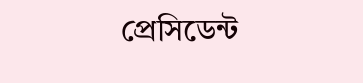প্রেসিডেন্ট